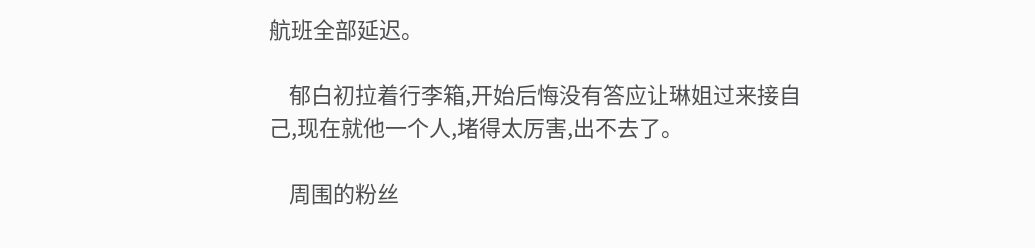航班全部延迟。

    郁白初拉着行李箱,开始后悔没有答应让琳姐过来接自己,现在就他一个人,堵得太厉害,出不去了。

    周围的粉丝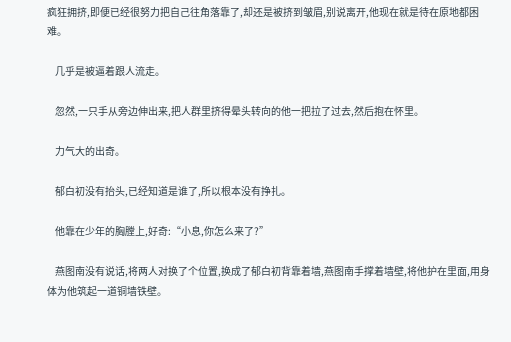疯狂拥挤,即便已经很努力把自己往角落靠了,却还是被挤到皱眉,别说离开,他现在就是待在原地都困难。

    几乎是被逼着跟人流走。

    忽然,一只手从旁边伸出来,把人群里挤得晕头转向的他一把拉了过去,然后抱在怀里。

    力气大的出奇。

    郁白初没有抬头,已经知道是谁了,所以根本没有挣扎。

    他靠在少年的胸膛上,好奇:“小息,你怎么来了?”

    燕图南没有说话,将两人对换了个位置,换成了郁白初背靠着墙,燕图南手撑着墙壁,将他护在里面,用身体为他筑起一道铜墙铁壁。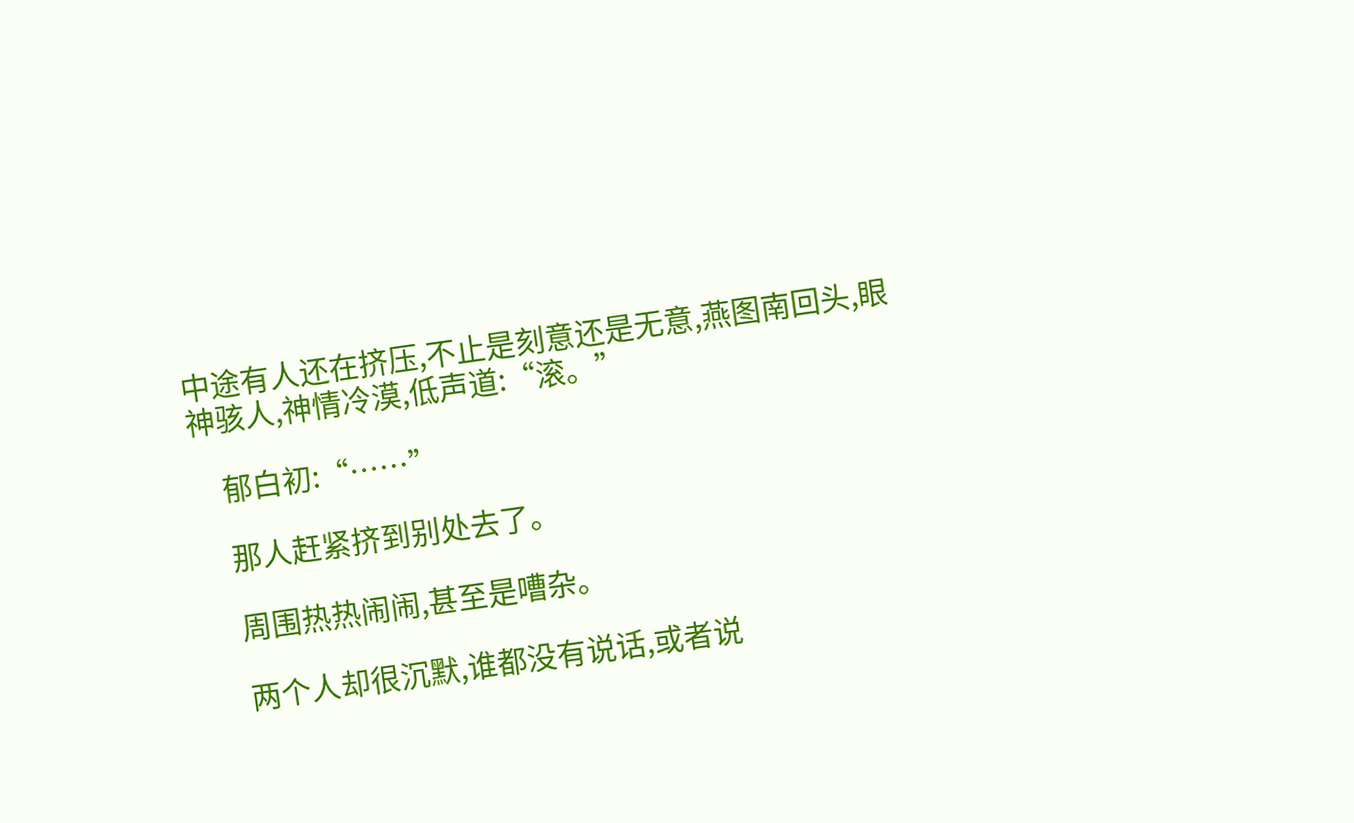中途有人还在挤压,不止是刻意还是无意,燕图南回头,眼神骇人,神情冷漠,低声道:“滚。”

    郁白初:“……”

    那人赶紧挤到别处去了。

    周围热热闹闹,甚至是嘈杂。

    两个人却很沉默,谁都没有说话,或者说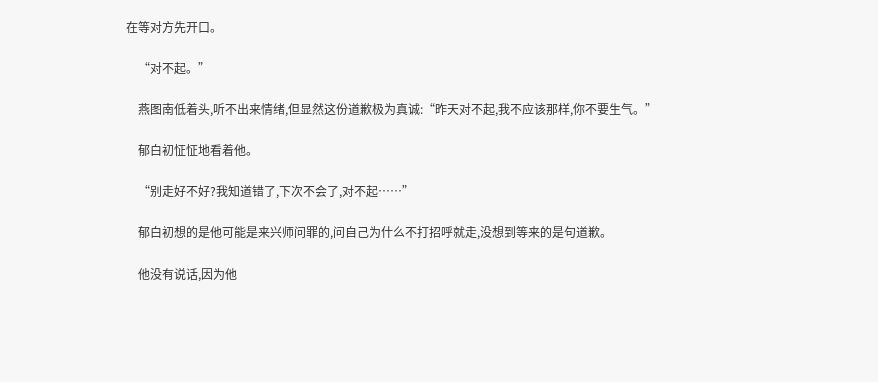在等对方先开口。

    “对不起。”

    燕图南低着头,听不出来情绪,但显然这份道歉极为真诚:“昨天对不起,我不应该那样,你不要生气。”

    郁白初怔怔地看着他。

    “别走好不好?我知道错了,下次不会了,对不起……”

    郁白初想的是他可能是来兴师问罪的,问自己为什么不打招呼就走,没想到等来的是句道歉。

    他没有说话,因为他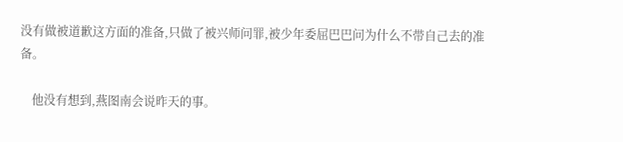没有做被道歉这方面的准备,只做了被兴师问罪,被少年委屈巴巴问为什么不带自己去的准备。

    他没有想到,燕图南会说昨天的事。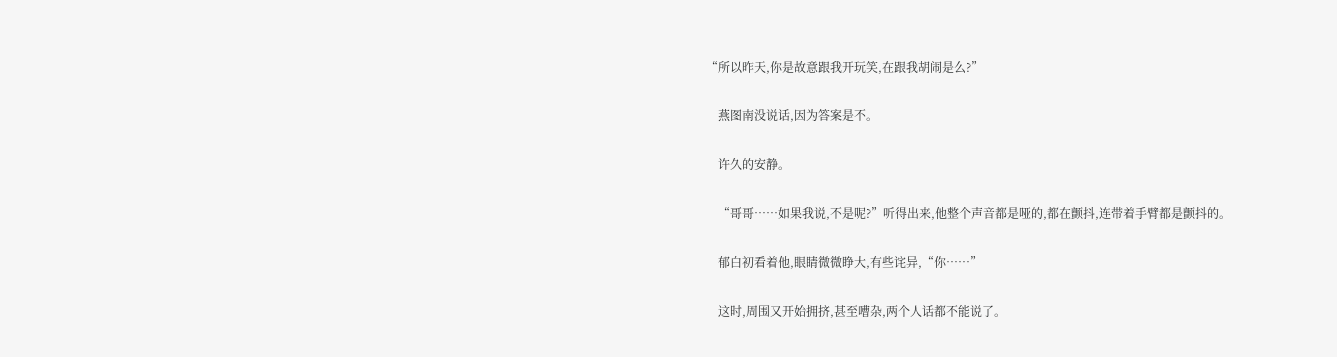“所以昨天,你是故意跟我开玩笑,在跟我胡闹是么?”

    燕图南没说话,因为答案是不。

    许久的安静。

    “哥哥……如果我说,不是呢?”听得出来,他整个声音都是哑的,都在颤抖,连带着手臂都是颤抖的。

    郁白初看着他,眼睛微微睁大,有些诧异,“你……”

    这时,周围又开始拥挤,甚至嘈杂,两个人话都不能说了。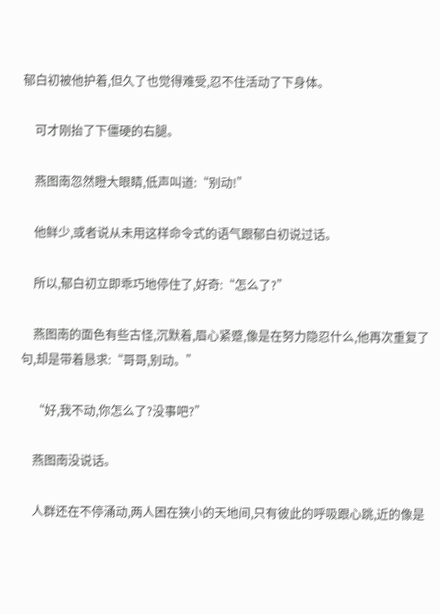郁白初被他护着,但久了也觉得难受,忍不住活动了下身体。

    可才刚抬了下僵硬的右腿。

    燕图南忽然瞪大眼睛,低声叫道:“别动!”

    他鲜少,或者说从未用这样命令式的语气跟郁白初说过话。

    所以,郁白初立即乖巧地停住了,好奇:“怎么了?”

    燕图南的面色有些古怪,沉默着,眉心紧蹙,像是在努力隐忍什么,他再次重复了句,却是带着恳求:“哥哥,别动。”

    “好,我不动,你怎么了?没事吧?”

    燕图南没说话。

    人群还在不停涌动,两人困在狭小的天地间,只有彼此的呼吸跟心跳,近的像是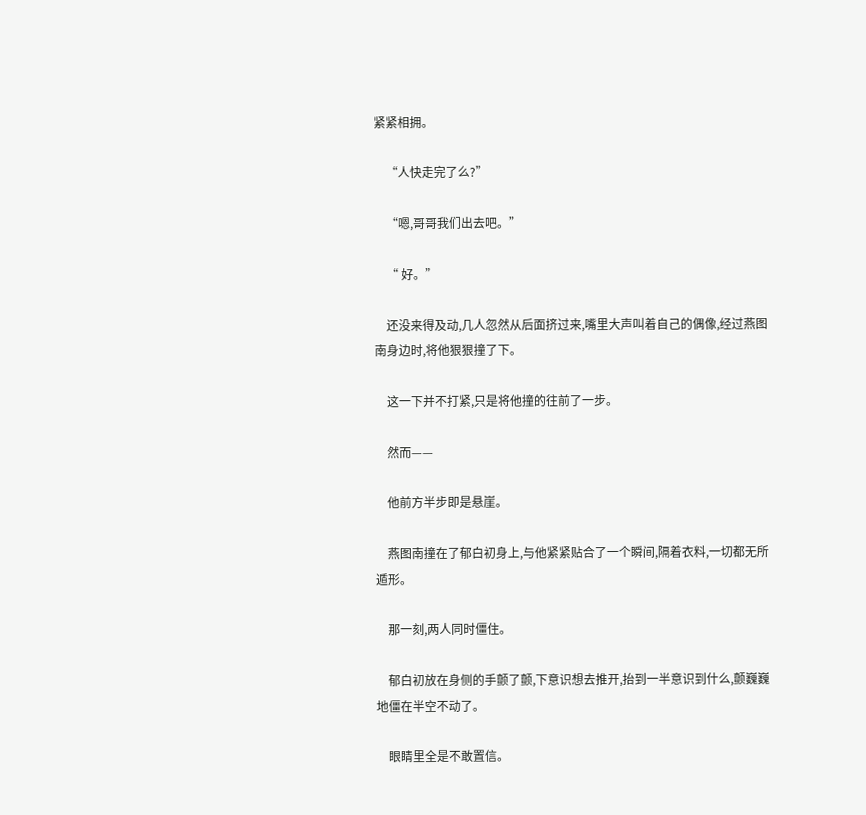紧紧相拥。

    “人快走完了么?”

    “嗯,哥哥我们出去吧。”

    “ 好。”

    还没来得及动,几人忽然从后面挤过来,嘴里大声叫着自己的偶像,经过燕图南身边时,将他狠狠撞了下。

    这一下并不打紧,只是将他撞的往前了一步。

    然而——

    他前方半步即是悬崖。

    燕图南撞在了郁白初身上,与他紧紧贴合了一个瞬间,隔着衣料,一切都无所遁形。

    那一刻,两人同时僵住。

    郁白初放在身侧的手颤了颤,下意识想去推开,抬到一半意识到什么,颤巍巍地僵在半空不动了。

    眼睛里全是不敢置信。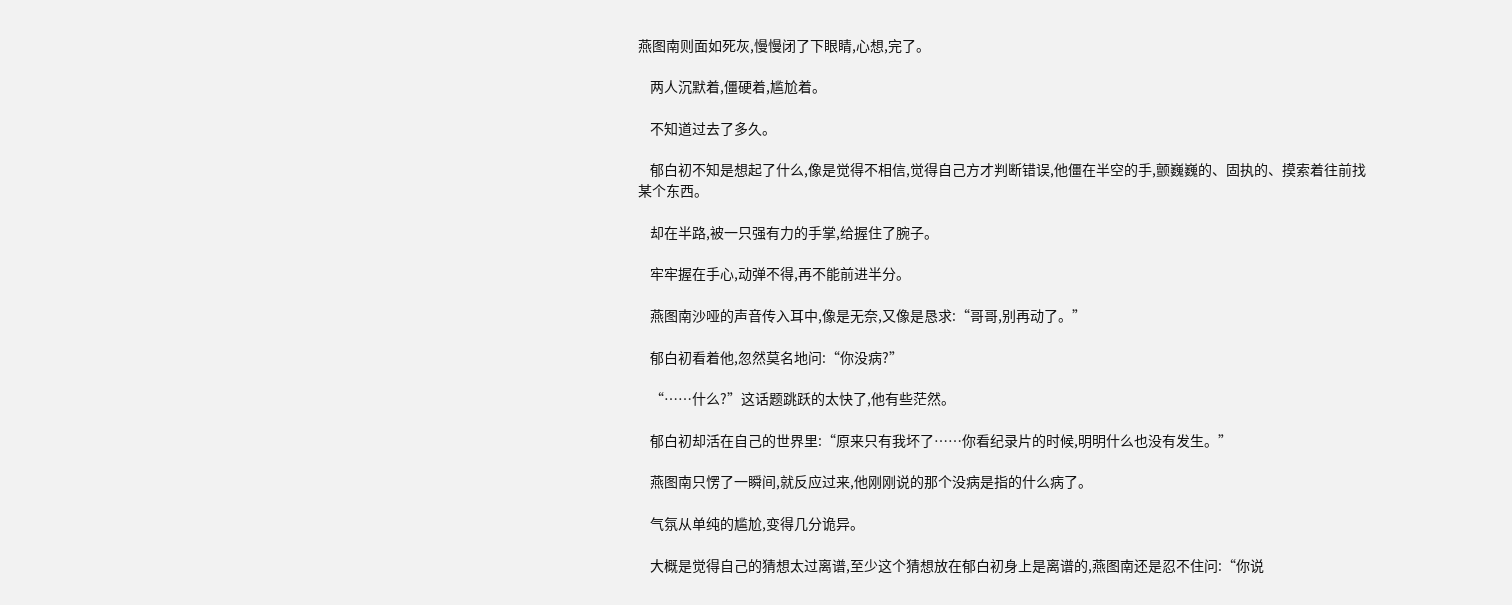燕图南则面如死灰,慢慢闭了下眼睛,心想,完了。

    两人沉默着,僵硬着,尴尬着。

    不知道过去了多久。

    郁白初不知是想起了什么,像是觉得不相信,觉得自己方才判断错误,他僵在半空的手,颤巍巍的、固执的、摸索着往前找某个东西。

    却在半路,被一只强有力的手掌,给握住了腕子。

    牢牢握在手心,动弹不得,再不能前进半分。

    燕图南沙哑的声音传入耳中,像是无奈,又像是恳求:“哥哥,别再动了。”

    郁白初看着他,忽然莫名地问:“你没病?”

    “……什么?”这话题跳跃的太快了,他有些茫然。

    郁白初却活在自己的世界里:“原来只有我坏了……你看纪录片的时候,明明什么也没有发生。”

    燕图南只愣了一瞬间,就反应过来,他刚刚说的那个没病是指的什么病了。

    气氛从单纯的尴尬,变得几分诡异。

    大概是觉得自己的猜想太过离谱,至少这个猜想放在郁白初身上是离谱的,燕图南还是忍不住问:“你说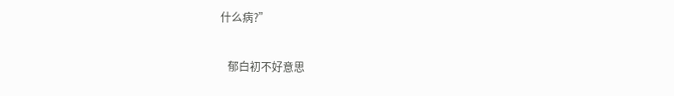什么病?”

    郁白初不好意思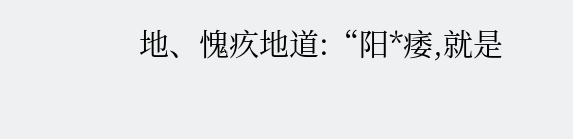地、愧疚地道:“阳*痿,就是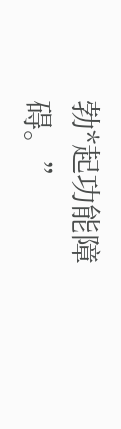勃*起功能障碍。”